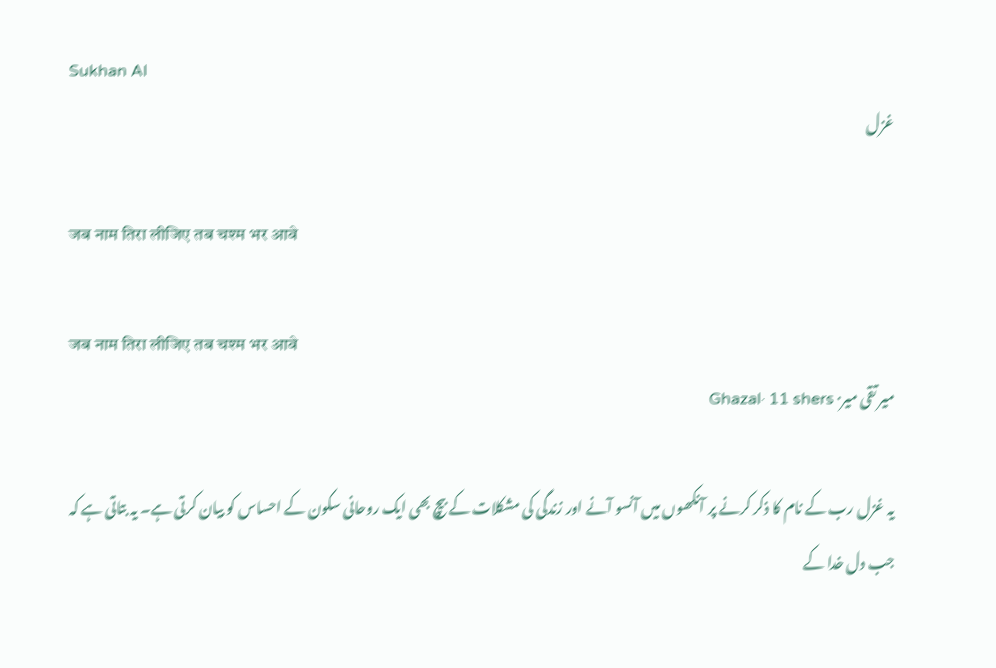Sukhan AI
غزل

जब नाम तिरा लीजिए तब चश्म भर आवे

जब नाम तिरा लीजिए तब चश्म भर आवे
میر تقی میر· Ghazal· 11 shers

یہ غزل رب کے نام کا ذکر کرنے پر آنکھوں میں آنسو آنے اور زندگی کی مشکلات کے بیچ بھی ایک روحانی سکون کے احساس کو بیان کرتی ہے۔ یہ بتاتی ہے کہ جب دل خدا کے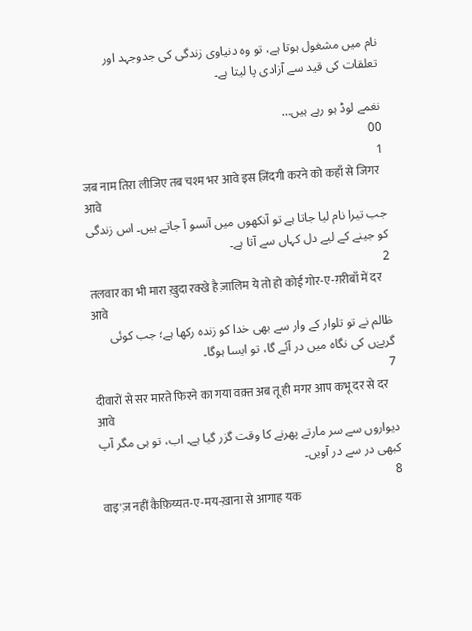نام میں مشغول ہوتا ہے، تو وہ دنیاوی زندگی کی جدوجہد اور تعلقات کی قید سے آزادی پا لیتا ہے۔

نغمے لوڈ ہو رہے ہیں…
00
1
जब नाम तिरा लीजिए तब चश्म भर आवे इस ज़िंदगी करने को कहाँ से जिगर आवे
جب تیرا نام لیا جاتا ہے تو آنکھوں میں آنسو آ جاتے ہیں۔ اس زندگی کو جینے کے لیے دل کہاں سے آتا ہے۔
2
तलवार का भी मारा ख़ुदा रक्खे है ज़ालिम ये तो हो कोई गोर-ए-ग़रीबाँ में दर आवे
ظالم نے تو تلوار کے وار سے بھی خدا کو زندہ رکھا ہے؛ جب کوئی گربےٰں کی نگاہ میں در آئے گا، تو ایسا ہوگا۔
7
दीवारों से सर मारते फिरने का गया वक़्त अब तू ही मगर आप कभू दर से दर आवे
دیواروں سے سر مارتے پھرنے کا وقت گزر گیا ہے۔ اب، تو ہی مگر آپ کبھی در سے در آویں۔
8
वाइ'ज़ नहीं कैफ़िय्यत-ए-मय-ख़ाना से आगाह यक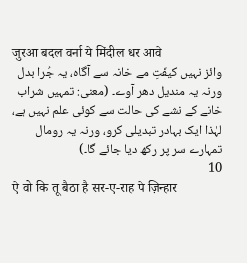जुरआ बदल वर्ना ये मिंदील धर आवे
وائز نہیں کیفّتِ مے خانہ سے آگاہ، یہ جُرا بدل ورنہ یہ مندیل دھر آوے۔ (معنی: تمہیں شراب خانے کے نشے کی حالت سے کوئی علم نہیں ہے، لہٰذا ایک بہادر تبدیلی کرو، ورنہ یہ رومال تمہارے سر پر رکھ دیا جائے گا۔)
10
ऐ वो कि तू बैठा है सर-ए-राह पे ज़िन्हार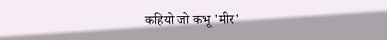कहियो जो कभू 'मीर'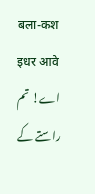बला-कश इधर आवे
اے! تم راستے کے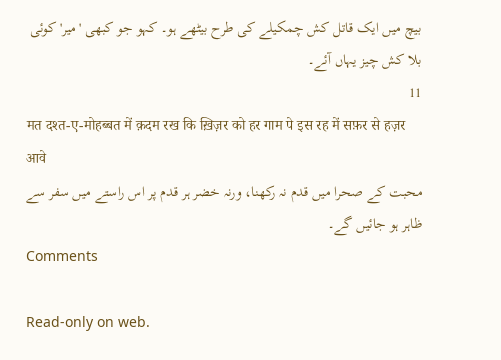بیچ میں ایک قاتل کش چمکیلے کی طرح بیٹھے ہو۔ کہو جو کبھی 'میر' کوئی بلا کش چیز یہاں آئے۔
11
मत दश्त-ए-मोहब्बत में क़दम रख कि ख़िज़र को हर गाम पे इस रह में सफ़र से हज़र आवे
محبت کے صحرا میں قدم نہ رکھنا، ورنہ خضر ہر قدم پر اس راستے میں سفر سے ظاہر ہو جائیں گے۔
Comments

Read-only on web.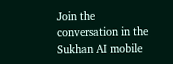Join the conversation in the Sukhan AI mobile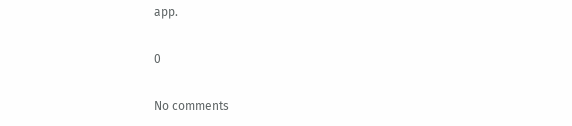app.

0

No comments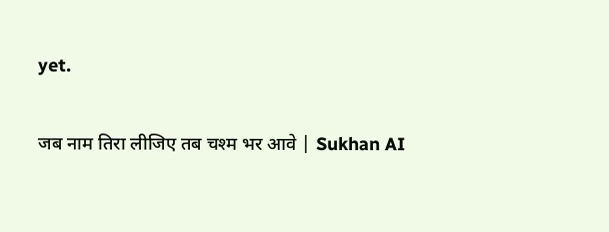yet.

जब नाम तिरा लीजिए तब चश्म भर आवे | Sukhan AI